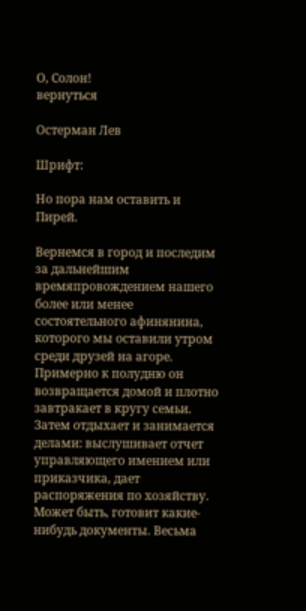О, Солон!
вернуться

Остерман Лев

Шрифт:

Но пора нам оставить и Пирей.

Вернемся в город и последим за дальнейшим времяпровождением нашего более или менее состоятельного афинянина, которого мы оставили утром среди друзей на агоре. Примерно к полудню он возвращается домой и плотно завтракает в кругу семьи. Затем отдыхает и занимается делами: выслушивает отчет управляющего имением или приказчика, дает распоряжения по хозяйству. Может быть, готовит какие-нибудь документы. Весьма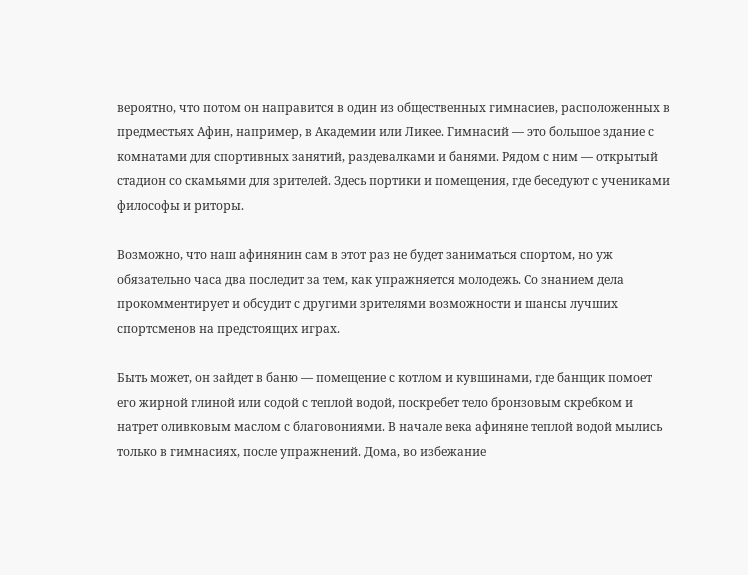вероятно, что потом он направится в один из общественных гимнасиев, расположенных в предместьях Афин, например, в Академии или Ликее. Гимнасий — это большое здание с комнатами для спортивных занятий, раздевалками и банями. Рядом с ним — открытый стадион со скамьями для зрителей. Здесь портики и помещения, где беседуют с учениками философы и риторы.

Возможно, что наш афинянин сам в этот раз не будет заниматься спортом, но уж обязательно часа два последит за тем, как упражняется молодежь. Со знанием дела прокомментирует и обсудит с другими зрителями возможности и шансы лучших спортсменов на предстоящих играх.

Быть может, он зайдет в баню — помещение с котлом и кувшинами, где банщик помоет его жирной глиной или содой с теплой водой, поскребет тело бронзовым скребком и натрет оливковым маслом с благовониями. В начале века афиняне теплой водой мылись только в гимнасиях, после упражнений. Дома, во избежание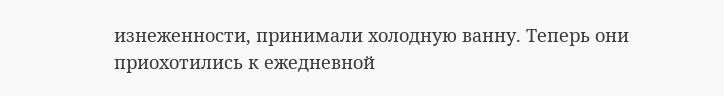изнеженности, принимали холодную ванну. Теперь они приохотились к ежедневной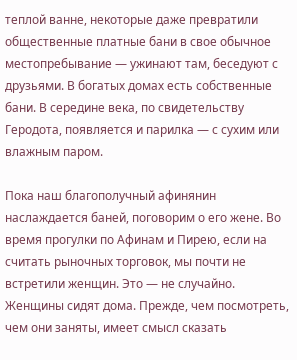теплой ванне, некоторые даже превратили общественные платные бани в свое обычное местопребывание — ужинают там, беседуют с друзьями. В богатых домах есть собственные бани. В середине века, по свидетельству Геродота, появляется и парилка — с сухим или влажным паром.

Пока наш благополучный афинянин наслаждается баней, поговорим о его жене. Во время прогулки по Афинам и Пирею, если на считать рыночных торговок, мы почти не встретили женщин. Это — не случайно. Женщины сидят дома. Прежде, чем посмотреть, чем они заняты, имеет смысл сказать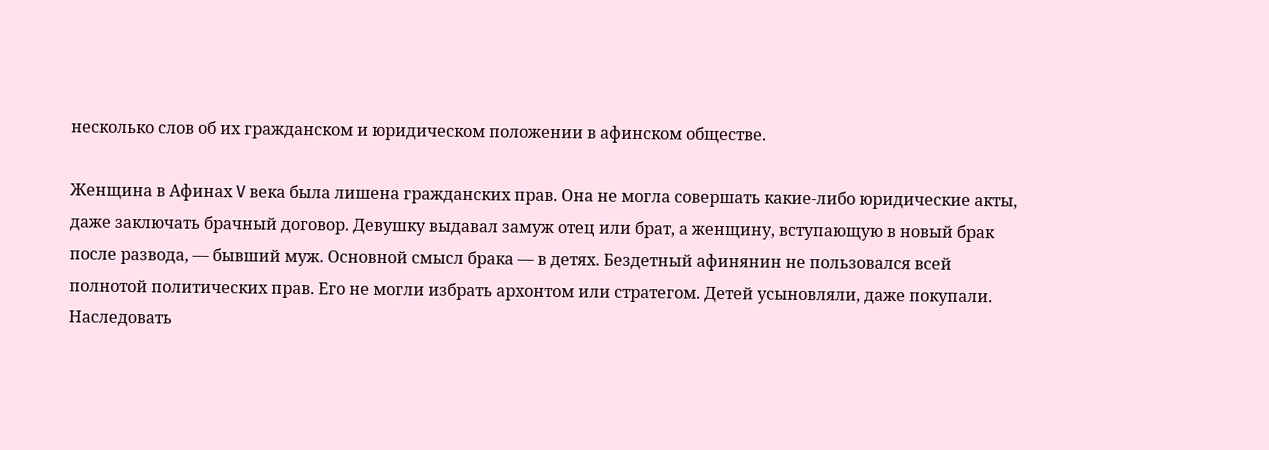несколько слов об их гражданском и юридическом положении в афинском обществе.

Женщина в Афинах V века была лишена гражданских прав. Она не могла совершать какие-либо юридические акты, даже заключать брачный договор. Девушку выдавал замуж отец или брат, а женщину, вступающую в новый брак после развода, — бывший муж. Основной смысл брака — в детях. Бездетный афинянин не пользовался всей полнотой политических прав. Его не могли избрать архонтом или стратегом. Детей усыновляли, даже покупали. Наследовать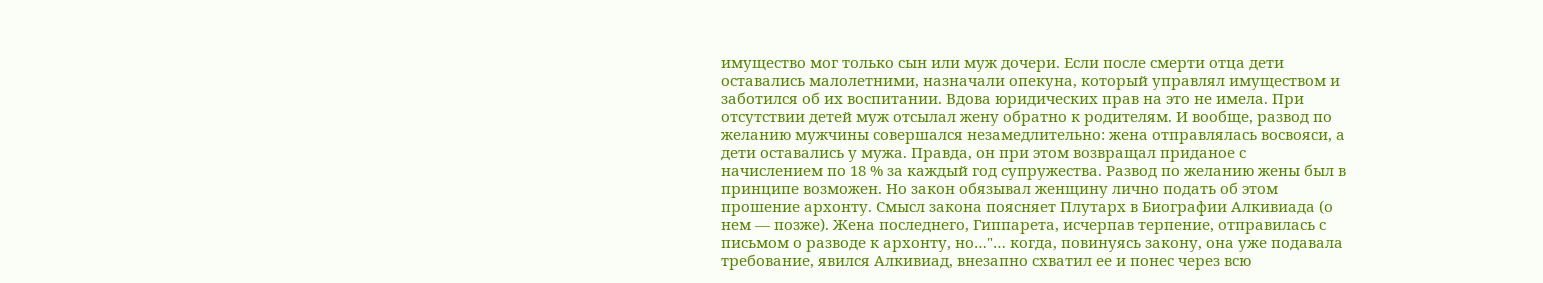имущество мог только сын или муж дочери. Если после смерти отца дети оставались малолетними, назначали опекуна, который управлял имуществом и заботился об их воспитании. Вдова юридических прав на это не имела. При отсутствии детей муж отсылал жену обратно к родителям. И вообще, развод по желанию мужчины совершался незамедлительно: жена отправлялась восвояси, а дети оставались у мужа. Правда, он при этом возвращал приданое с начислением по 18 % за каждый год супружества. Развод по желанию жены был в принципе возможен. Но закон обязывал женщину лично подать об этом прошение архонту. Смысл закона поясняет Плутарх в Биографии Алкивиада (о нем — позже). Жена последнего, Гиппарета, исчерпав терпение, отправилась с письмом о разводе к архонту, но…"… когда, повинуясь закону, она уже подавала требование, явился Алкивиад, внезапно схватил ее и понес через всю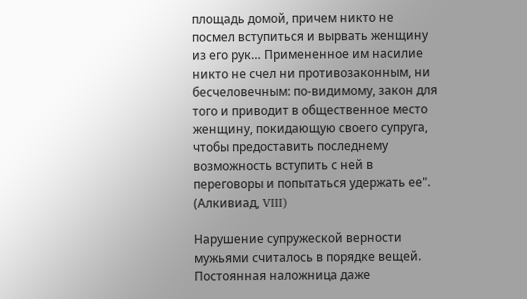площадь домой, причем никто не посмел вступиться и вырвать женщину из его рук… Примененное им насилие никто не счел ни противозаконным, ни бесчеловечным: по-видимому, закон для того и приводит в общественное место женщину, покидающую своего супруга, чтобы предоставить последнему возможность вступить с ней в переговоры и попытаться удержать ее". (Алкивиад, VIII)

Нарушение супружеской верности мужьями считалось в порядке вещей. Постоянная наложница даже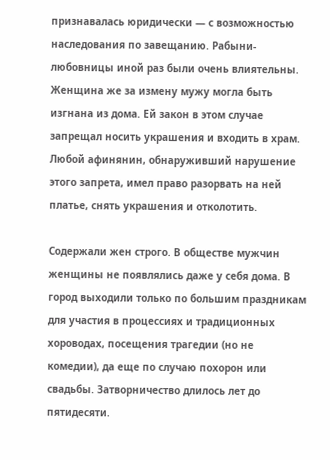признавалась юридически — с возможностью наследования по завещанию. Рабыни-любовницы иной раз были очень влиятельны. Женщина же за измену мужу могла быть изгнана из дома. Ей закон в этом случае запрещал носить украшения и входить в храм. Любой афинянин, обнаруживший нарушение этого запрета, имел право разорвать на ней платье, снять украшения и отколотить.

Содержали жен строго. В обществе мужчин женщины не появлялись даже у себя дома. В город выходили только по большим праздникам для участия в процессиях и традиционных хороводах, посещения трагедии (но не комедии), да еще по случаю похорон или свадьбы. Затворничество длилось лет до пятидесяти.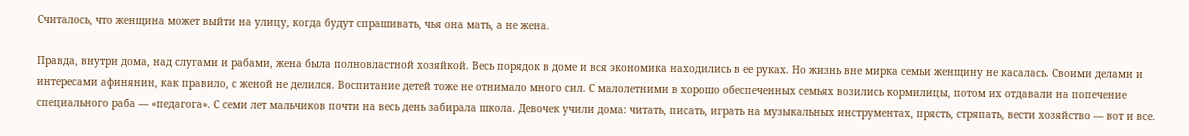Считалось, что женщина может выйти на улицу, когда будут спрашивать, чья она мать, а не жена.

Правда, внутри дома, над слугами и рабами, жена была полновластной хозяйкой. Весь порядок в доме и вся экономика находились в ее руках. Но жизнь вне мирка семьи женщину не касалась. Своими делами и интересами афинянин, как правило, с женой не делился. Воспитание детей тоже не отнимало много сил. С малолетними в хорошо обеспеченных семьях возились кормилицы, потом их отдавали на попечение специального раба — «педагога». С семи лет мальчиков почти на весь день забирала школа. Девочек учили дома: читать, писать, играть на музыкальных инструментах, прясть, стряпать, вести хозяйство — вот и все.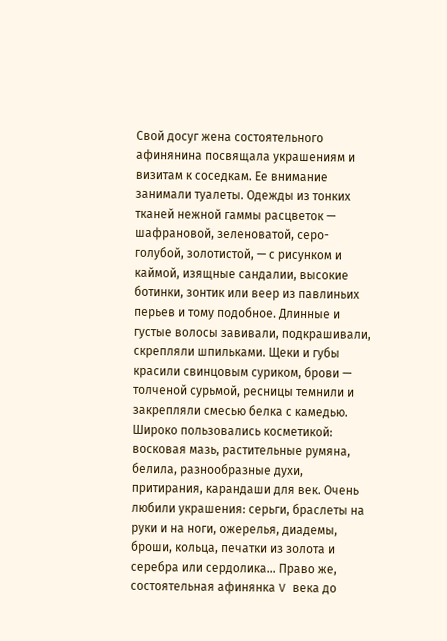Свой досуг жена состоятельного афинянина посвящала украшениям и визитам к соседкам. Ее внимание занимали туалеты. Одежды из тонких тканей нежной гаммы расцветок — шафрановой, зеленоватой, серо-голубой, золотистой, — с рисунком и каймой, изящные сандалии, высокие ботинки, зонтик или веер из павлиньих перьев и тому подобное. Длинные и густые волосы завивали, подкрашивали, скрепляли шпильками. Щеки и губы красили свинцовым суриком, брови — толченой сурьмой, ресницы темнили и закрепляли смесью белка с камедью. Широко пользовались косметикой: восковая мазь, растительные румяна, белила, разнообразные духи, притирания, карандаши для век. Очень любили украшения: серьги, браслеты на руки и на ноги, ожерелья, диадемы, броши, кольца, печатки из золота и серебра или сердолика… Право же, состоятельная афинянка V века до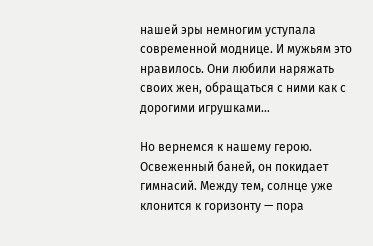нашей эры немногим уступала современной моднице. И мужьям это нравилось. Они любили наряжать своих жен, обращаться с ними как с дорогими игрушками…

Но вернемся к нашему герою. Освеженный баней, он покидает гимнасий. Между тем, солнце уже клонится к горизонту — пора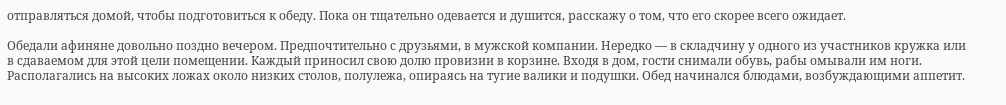отправляться домой, чтобы подготовиться к обеду. Пока он тщательно одевается и душится, расскажу о том, что его скорее всего ожидает.

Обедали афиняне довольно поздно вечером. Предпочтительно с друзьями, в мужской компании. Нередко — в складчину у одного из участников кружка или в сдаваемом для этой цели помещении. Каждый приносил свою долю провизии в корзине. Входя в дом, гости снимали обувь, рабы омывали им ноги. Располагались на высоких ложах около низких столов, полулежа, опираясь на тугие валики и подушки. Обед начинался блюдами, возбуждающими аппетит.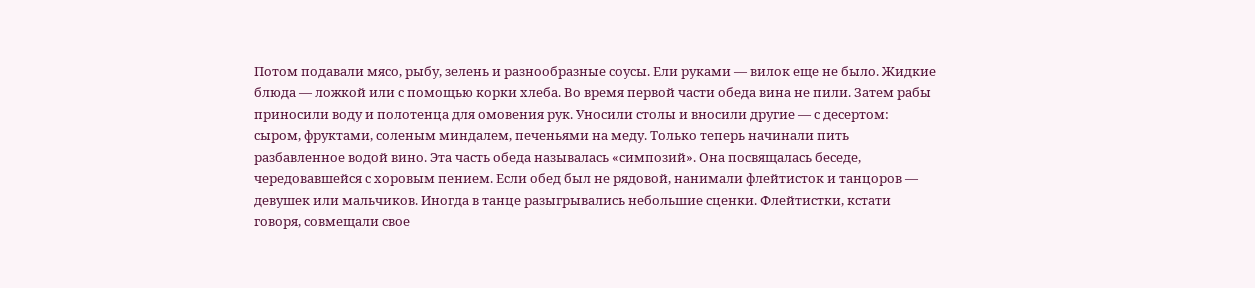Потом подавали мясо, рыбу, зелень и разнообразные соусы. Ели руками — вилок еще не было. Жидкие блюда — ложкой или с помощью корки хлеба. Во время первой части обеда вина не пили. Затем рабы приносили воду и полотенца для омовения рук. Уносили столы и вносили другие — с десертом: сыром, фруктами, соленым миндалем, печеньями на меду. Только теперь начинали пить разбавленное водой вино. Эта часть обеда называлась «симпозий». Она посвящалась беседе, чередовавшейся с хоровым пением. Если обед был не рядовой, нанимали флейтисток и танцоров — девушек или мальчиков. Иногда в танце разыгрывались небольшие сценки. Флейтистки, кстати говоря, совмещали свое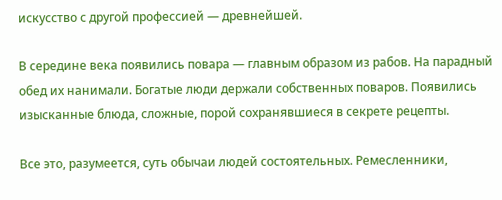искусство с другой профессией — древнейшей.

В середине века появились повара — главным образом из рабов. На парадный обед их нанимали. Богатые люди держали собственных поваров. Появились изысканные блюда, сложные, порой сохранявшиеся в секрете рецепты.

Все это, разумеется, суть обычаи людей состоятельных. Ремесленники,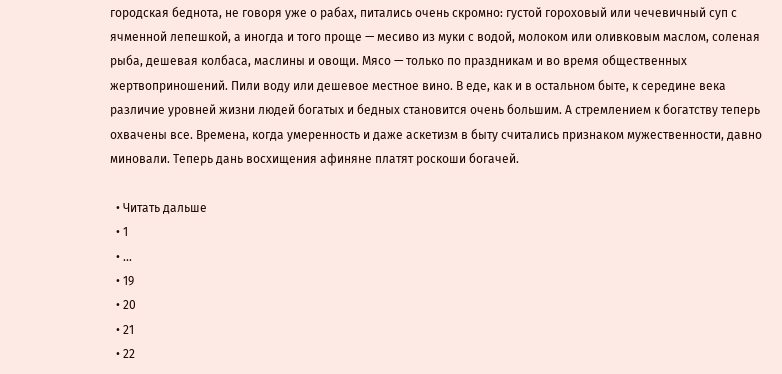городская беднота, не говоря уже о рабах, питались очень скромно: густой гороховый или чечевичный суп с ячменной лепешкой, а иногда и того проще — месиво из муки с водой, молоком или оливковым маслом, соленая рыба, дешевая колбаса, маслины и овощи. Мясо — только по праздникам и во время общественных жертвоприношений. Пили воду или дешевое местное вино. В еде, как и в остальном быте, к середине века различие уровней жизни людей богатых и бедных становится очень большим. А стремлением к богатству теперь охвачены все. Времена, когда умеренность и даже аскетизм в быту считались признаком мужественности, давно миновали. Теперь дань восхищения афиняне платят роскоши богачей.

  • Читать дальше
  • 1
  • ...
  • 19
  • 20
  • 21
  • 22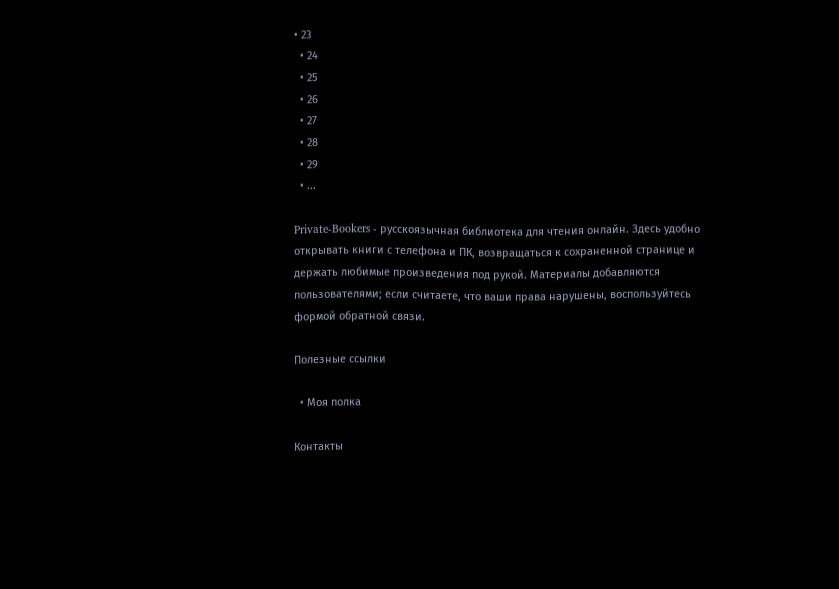• 23
  • 24
  • 25
  • 26
  • 27
  • 28
  • 29
  • ...

Private-Bookers - русскоязычная библиотека для чтения онлайн. Здесь удобно открывать книги с телефона и ПК, возвращаться к сохраненной странице и держать любимые произведения под рукой. Материалы добавляются пользователями; если считаете, что ваши права нарушены, воспользуйтесь формой обратной связи.

Полезные ссылки

  • Моя полка

Контакты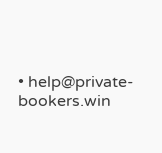• help@private-bookers.win